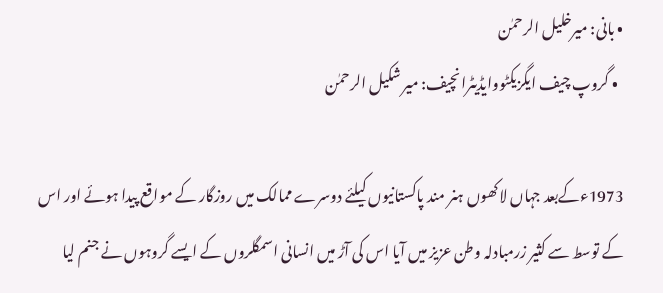• بانی: میرخلیل الرحمٰن
  • گروپ چیف ایگزیکٹووایڈیٹرانچیف: میر شکیل الرحمٰن

1973ءکےبعد جہاں لاکھوں ہنر مند پاکستانیوں کیلئے دوسرے ممالک میں روزگار کے مواقع پیدا ہوئے اور اس کے توسط سے کثیر زرمبادلہ وطن عزیز میں آیا اس کی آڑ میں انسانی اسمگلروں کے ایسے گروہوں نے جنم لیا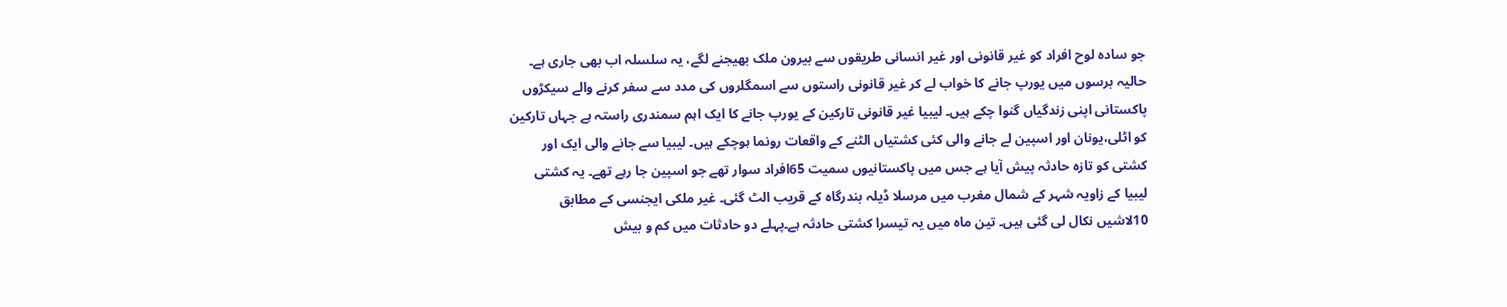جو سادہ لوح افراد کو غیر قانونی اور غیر انسانی طریقوں سے بیرون ملک بھیجنے لگے، یہ سلسلہ اب بھی جاری ہے۔ حالیہ برسوں میں یورپ جانے کا خواب لے کر غیر قانونی راستوں سے اسمگلروں کی مدد سے سفر کرنے والے سیکڑوں پاکستانی اپنی زندگیاں گنوا چکے ہیں۔ لیبیا غیر قانونی تارکین کے یورپ جانے کا ایک اہم سمندری راستہ ہے جہاں تارکین کو اٹلی،یونان اور اسپین لے جانے والی کئی کشتیاں الٹنے کے واقعات رونما ہوچکے ہیں۔ لیبیا سے جانے والی ایک اور کشتی کو تازہ حادثہ پیش آیا ہے جس میں پاکستانیوں سمیت 65افراد سوار تھے جو اسپین جا رہے تھے۔ یہ کشتی لیبیا کے زاویہ شہر کے شمال مغرب میں مرسلا ڈیلہ بندرگاہ کے قریب الٹ گئی۔ غیر ملکی ایجنسی کے مطابق 10لاشیں نکال لی گئی ہیں۔ تین ماہ میں یہ تیسرا کشتی حادثہ ہے۔پہلے دو حادثات میں کم و بیش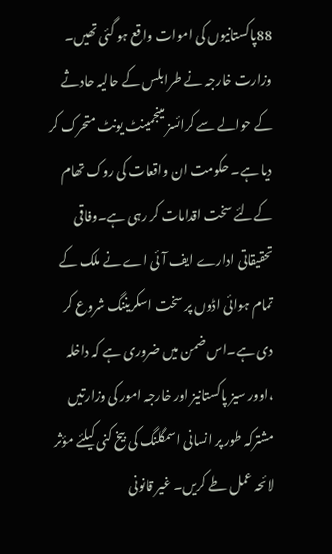88پاکستانیوں کی اموات واقع ہو گئی تھیں۔ وزارت خارجہ نے طرابلس کے حالیہ حادثے کے حوالے سے کرائسز مینجمینٹ یونٹ متحرک کر دیا ہے۔ حکومت ان واقعات کی روک تھام کےلئے سخت اقدامات کر رہی ہے۔وفاقی تحقیقاتی ادارے ایف آئی اے نے ملک کے تمام ہوائی اڈوں پر سخت اسکریننگ شروع کر دی ہے۔اس ضمن میں ضروری ہے کہ داخلہ ،اوور سیز پاکستانیز اور خارجہ امور کی وزارتیں مشترکہ طور پر انسانی اسمگلنگ کی بیخ کنی کیلئے مؤثر لائحہ عمل طے کریں۔ غیر قانونی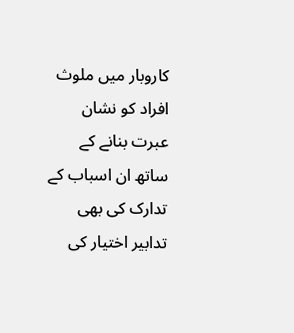کاروبار میں ملوث افراد کو نشان عبرت بنانے کے ساتھ ان اسباب کے تدارک کی بھی تدابیر اختیار کی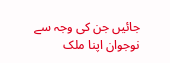جائیں جن کی وجہ سے نوجوان اپنا ملک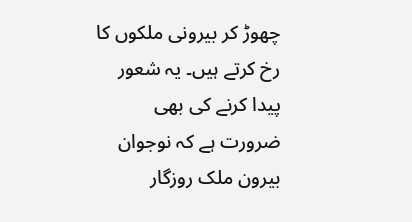چھوڑ کر بیرونی ملکوں کا رخ کرتے ہیں۔ یہ شعور پیدا کرنے کی بھی ضرورت ہے کہ نوجوان بیرون ملک روزگار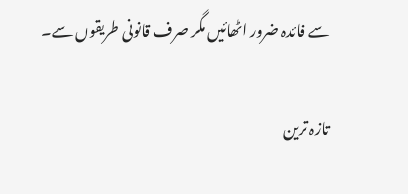سے فائدہ ضرور اٹھائیں مگر صرف قانونی طریقوں سے۔

تازہ ترین